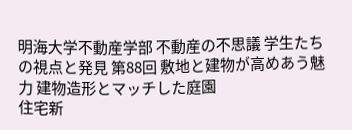明海大学不動産学部 不動産の不思議 学生たちの視点と発見 第88回 敷地と建物が高めあう魅力 建物造形とマッチした庭園
住宅新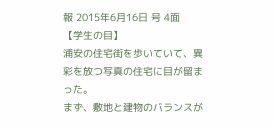報 2015年6月16日 号 4面
【学生の目】
浦安の住宅街を歩いていて、異彩を放つ写真の住宅に目が留まった。
まず、敷地と建物のバランスが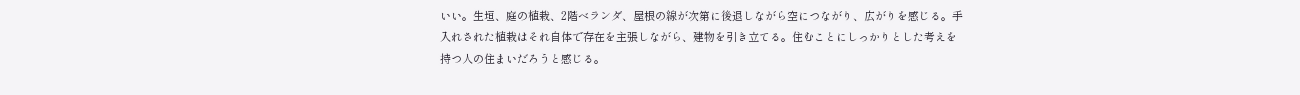いい。生垣、庭の植栽、2階ベランダ、屋根の線が次第に後退しながら空につながり、広がりを感じる。手入れされた植栽はそれ自体で存在を主張しながら、建物を引き立てる。住むことにしっかりとした考えを持つ人の住まいだろうと感じる。